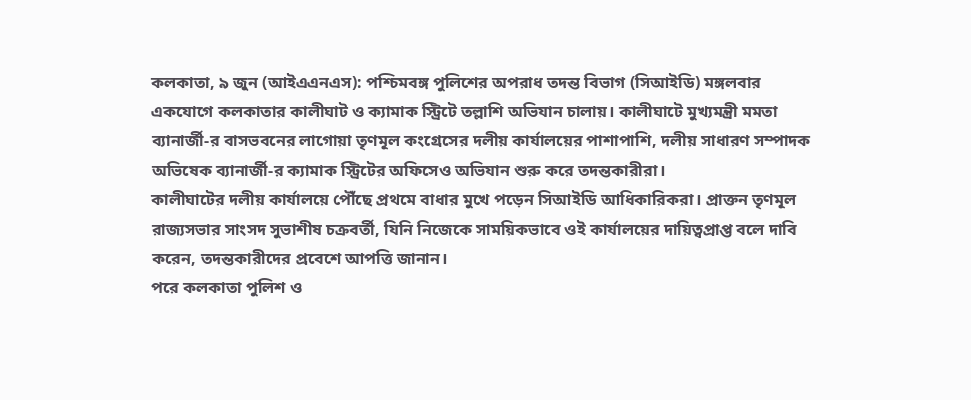কলকাতা, ৯ জুন (আইএএনএস): পশ্চিমবঙ্গ পুলিশের অপরাধ তদন্ত বিভাগ (সিআইডি) মঙ্গলবার একযোগে কলকাতার কালীঘাট ও ক্যামাক স্ট্রিটে তল্লাশি অভিযান চালায়। কালীঘাটে মুখ্যমন্ত্রী মমতা ব্যানার্জী-র বাসভবনের লাগোয়া তৃণমূল কংগ্রেসের দলীয় কার্যালয়ের পাশাপাশি, দলীয় সাধারণ সম্পাদক অভিষেক ব্যানার্জী-র ক্যামাক স্ট্রিটের অফিসেও অভিযান শুরু করে তদন্তকারীরা।
কালীঘাটের দলীয় কার্যালয়ে পৌঁছে প্রথমে বাধার মুখে পড়েন সিআইডি আধিকারিকরা। প্রাক্তন তৃণমূল রাজ্যসভার সাংসদ সুভাশীষ চক্রবর্তী, যিনি নিজেকে সাময়িকভাবে ওই কার্যালয়ের দায়িত্বপ্রাপ্ত বলে দাবি করেন, তদন্তকারীদের প্রবেশে আপত্তি জানান।
পরে কলকাতা পুলিশ ও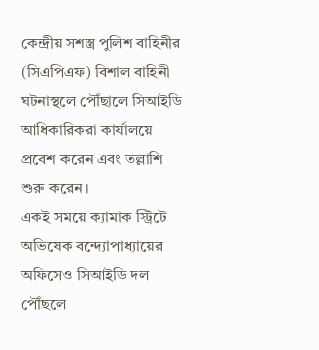কেন্দ্রীয় সশস্ত্র পুলিশ বাহিনীর (সিএপিএফ) বিশাল বাহিনী ঘটনাস্থলে পৌঁছালে সিআইডি আধিকারিকরা কার্যালয়ে প্রবেশ করেন এবং তল্লাশি শুরু করেন।
একই সময়ে ক্যামাক স্ট্রিটে অভিষেক বন্দ্যোপাধ্যায়ের অফিসেও সিআইডি দল পৌঁছলে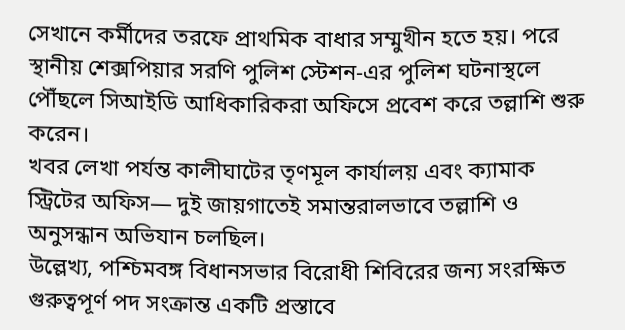সেখানে কর্মীদের তরফে প্রাথমিক বাধার সম্মুখীন হতে হয়। পরে স্থানীয় শেক্সপিয়ার সরণি পুলিশ স্টেশন-এর পুলিশ ঘটনাস্থলে পৌঁছলে সিআইডি আধিকারিকরা অফিসে প্রবেশ করে তল্লাশি শুরু করেন।
খবর লেখা পর্যন্ত কালীঘাটের তৃণমূল কার্যালয় এবং ক্যামাক স্ট্রিটের অফিস— দুই জায়গাতেই সমান্তরালভাবে তল্লাশি ও অনুসন্ধান অভিযান চলছিল।
উল্লেখ্য, পশ্চিমবঙ্গ বিধানসভার বিরোধী শিবিরের জন্য সংরক্ষিত গুরুত্বপূর্ণ পদ সংক্রান্ত একটি প্রস্তাবে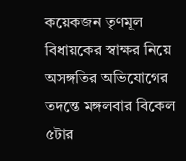কয়েকজন তৃণমূল বিধায়কের স্বাক্ষর নিয়ে অসঙ্গতির অভিযোগের তদন্তে মঙ্গলবার বিকেল ৫টার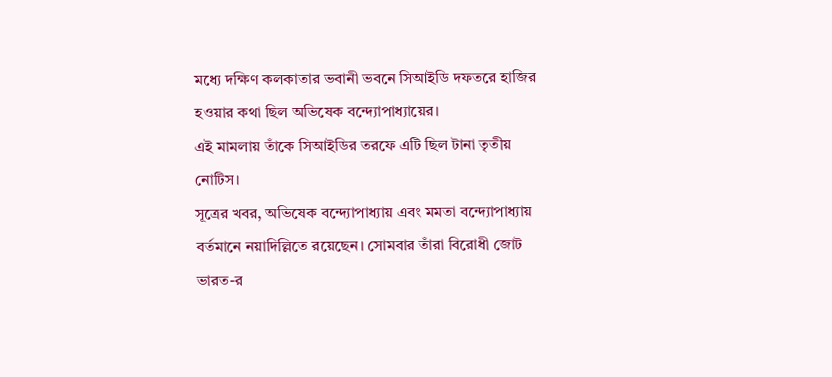মধ্যে দক্ষিণ কলকাতার ভবানী ভবনে সিআইডি দফতরে হাজির হওয়ার কথা ছিল অভিষেক বন্দ্যোপাধ্যায়ের।
এই মামলায় তাঁকে সিআইডির তরফে এটি ছিল টানা তৃতীয় নোটিস।
সূত্রের খবর, অভিষেক বন্দ্যোপাধ্যায় এবং মমতা বন্দ্যোপাধ্যায় বর্তমানে নয়াদিল্লিতে রয়েছেন। সোমবার তাঁরা বিরোধী জোট ভারত-র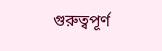গুরুত্বপূর্ণ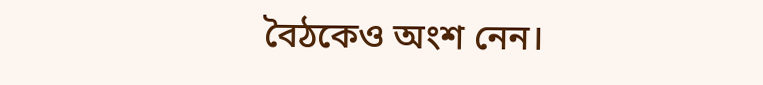বৈঠকেও অংশ নেন।